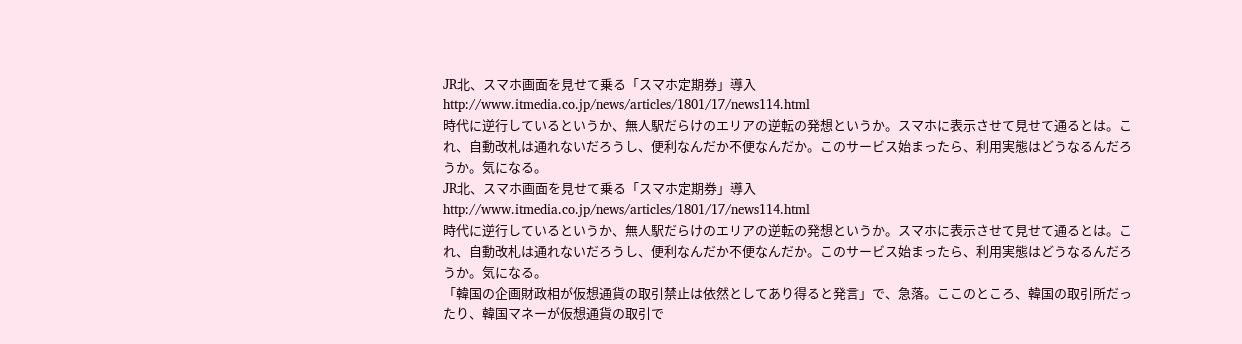JR北、スマホ画面を見せて乗る「スマホ定期券」導入
http://www.itmedia.co.jp/news/articles/1801/17/news114.html
時代に逆行しているというか、無人駅だらけのエリアの逆転の発想というか。スマホに表示させて見せて通るとは。これ、自動改札は通れないだろうし、便利なんだか不便なんだか。このサービス始まったら、利用実態はどうなるんだろうか。気になる。
JR北、スマホ画面を見せて乗る「スマホ定期券」導入
http://www.itmedia.co.jp/news/articles/1801/17/news114.html
時代に逆行しているというか、無人駅だらけのエリアの逆転の発想というか。スマホに表示させて見せて通るとは。これ、自動改札は通れないだろうし、便利なんだか不便なんだか。このサービス始まったら、利用実態はどうなるんだろうか。気になる。
「韓国の企画財政相が仮想通貨の取引禁止は依然としてあり得ると発言」で、急落。ここのところ、韓国の取引所だったり、韓国マネーが仮想通貨の取引で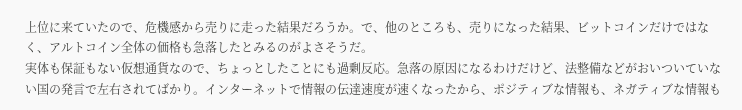上位に来ていたので、危機感から売りに走った結果だろうか。で、他のところも、売りになった結果、ビットコインだけではなく、アルトコイン全体の価格も急落したとみるのがよさそうだ。
実体も保証もない仮想通貨なので、ちょっとしたことにも過剰反応。急落の原因になるわけだけど、法整備などがおいついていない国の発言で左右されてばかり。インターネットで情報の伝達速度が速くなったから、ポジティブな情報も、ネガティブな情報も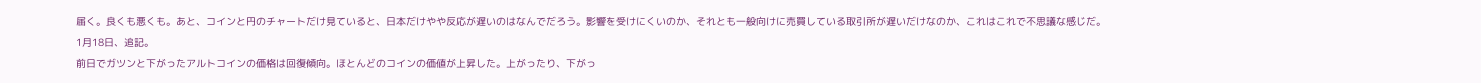届く。良くも悪くも。あと、コインと円のチャートだけ見ていると、日本だけやや反応が遅いのはなんでだろう。影響を受けにくいのか、それとも一般向けに売買している取引所が遅いだけなのか、これはこれで不思議な感じだ。
1月18日、追記。
前日でガツンと下がったアルトコインの価格は回復傾向。ほとんどのコインの価値が上昇した。上がったり、下がっ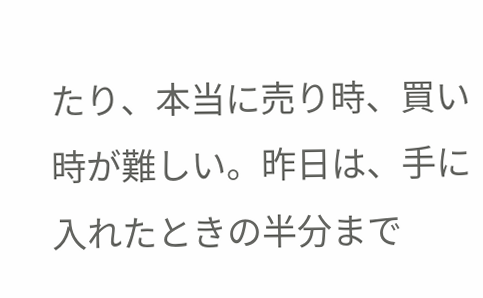たり、本当に売り時、買い時が難しい。昨日は、手に入れたときの半分まで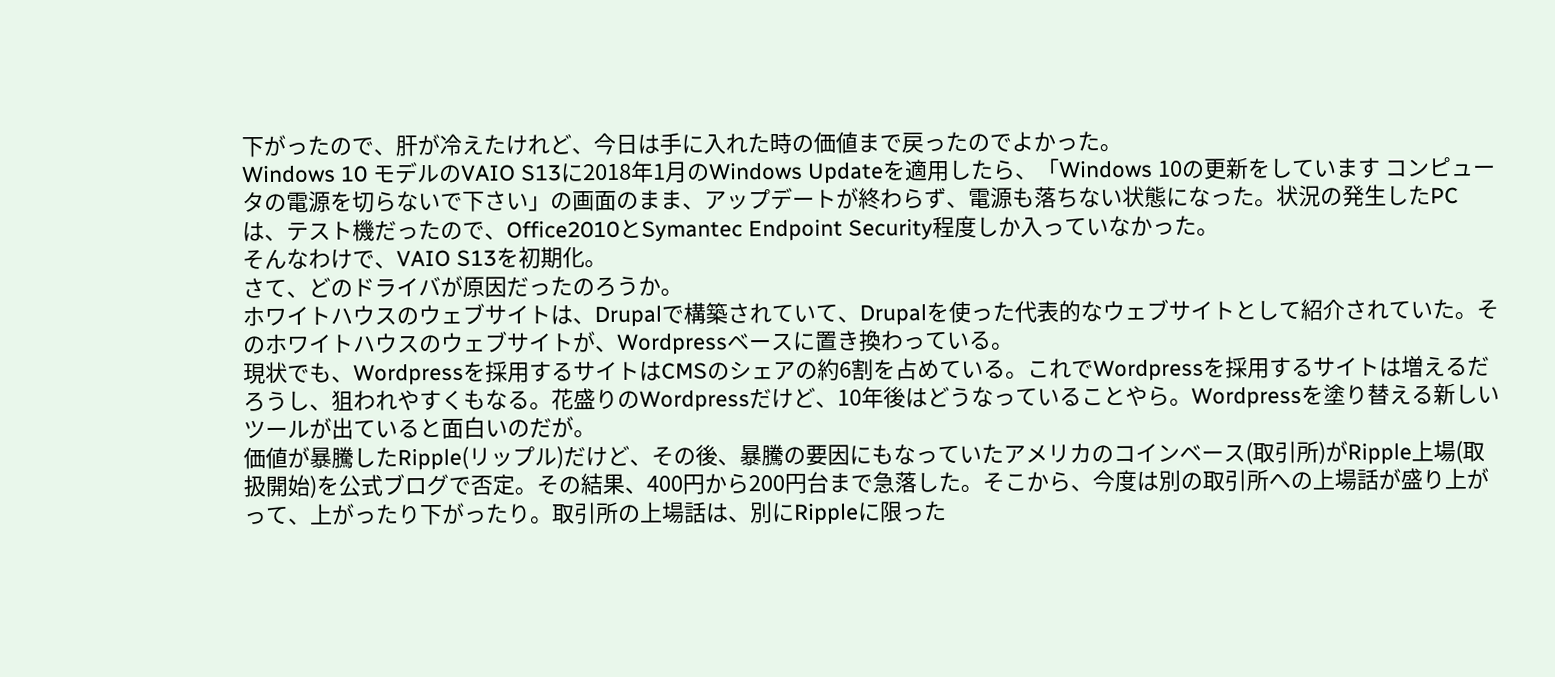下がったので、肝が冷えたけれど、今日は手に入れた時の価値まで戻ったのでよかった。
Windows 10 モデルのVAIO S13に2018年1月のWindows Updateを適用したら、「Windows 10の更新をしています コンピュータの電源を切らないで下さい」の画面のまま、アップデートが終わらず、電源も落ちない状態になった。状況の発生したPCは、テスト機だったので、Office2010とSymantec Endpoint Security程度しか入っていなかった。
そんなわけで、VAIO S13を初期化。
さて、どのドライバが原因だったのろうか。
ホワイトハウスのウェブサイトは、Drupalで構築されていて、Drupalを使った代表的なウェブサイトとして紹介されていた。そのホワイトハウスのウェブサイトが、Wordpressベースに置き換わっている。
現状でも、Wordpressを採用するサイトはCMSのシェアの約6割を占めている。これでWordpressを採用するサイトは増えるだろうし、狙われやすくもなる。花盛りのWordpressだけど、10年後はどうなっていることやら。Wordpressを塗り替える新しいツールが出ていると面白いのだが。
価値が暴騰したRipple(リップル)だけど、その後、暴騰の要因にもなっていたアメリカのコインベース(取引所)がRipple上場(取扱開始)を公式ブログで否定。その結果、400円から200円台まで急落した。そこから、今度は別の取引所への上場話が盛り上がって、上がったり下がったり。取引所の上場話は、別にRippleに限った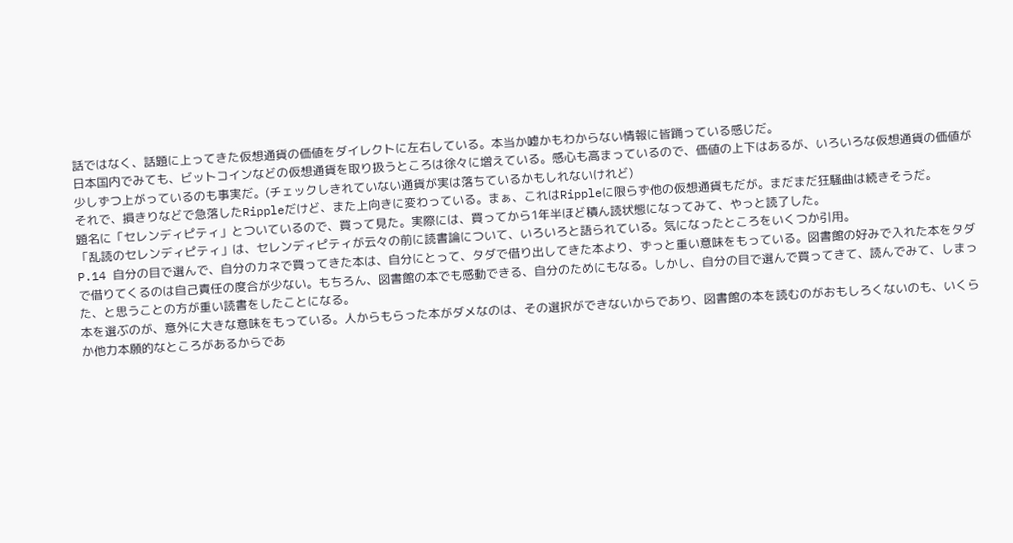話ではなく、話題に上ってきた仮想通貨の価値をダイレクトに左右している。本当か嘘かもわからない情報に皆踊っている感じだ。
日本国内でみても、ビットコインなどの仮想通貨を取り扱うところは徐々に増えている。感心も高まっているので、価値の上下はあるが、いろいろな仮想通貨の価値が少しずつ上がっているのも事実だ。(チェックしきれていない通貨が実は落ちているかもしれないけれど)
それで、損きりなどで急落したRippleだけど、また上向きに変わっている。まぁ、これはRippleに限らず他の仮想通貨もだが。まだまだ狂騒曲は続きそうだ。
題名に「セレンディピティ」とついているので、買って見た。実際には、買ってから1年半ほど積ん読状態になってみて、やっと読了した。
「乱読のセレンディピティ」は、セレンディピティが云々の前に読書論について、いろいろと語られている。気になったところをいくつか引用。
P.14 自分の目で選んで、自分のカネで買ってきた本は、自分にとって、タダで借り出してきた本より、ずっと重い意味をもっている。図書館の好みで入れた本をタダで借りてくるのは自己責任の度合が少ない。もちろん、図書館の本でも感動できる、自分のためにもなる。しかし、自分の目で選んで買ってきて、読んでみて、しまった、と思うことの方が重い読書をしたことになる。
本を選ぶのが、意外に大きな意味をもっている。人からもらった本がダメなのは、その選択ができないからであり、図書館の本を読むのがおもしろくないのも、いくらか他力本願的なところがあるからであ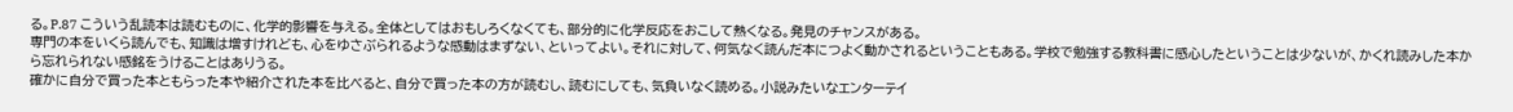る。P.87 こういう乱読本は読むものに、化学的影響を与える。全体としてはおもしろくなくても、部分的に化学反応をおこして熱くなる。発見のチャンスがある。
専門の本をいくら読んでも、知識は増すけれども、心をゆさぶられるような感動はまずない、といってよい。それに対して、何気なく読んだ本につよく動かされるということもある。学校で勉強する教科書に感心したということは少ないが、かくれ読みした本から忘れられない感銘をうけることはありうる。
確かに自分で買った本ともらった本や紹介された本を比べると、自分で買った本の方が読むし、読むにしても、気負いなく読める。小説みたいなエンターテイ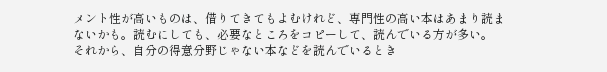メント性が高いものは、借りてきてもよむけれど、専門性の高い本はあまり読まないかも。読むにしても、必要なところをコピーして、読んでいる方が多い。
それから、自分の得意分野じゃない本などを読んでいるとき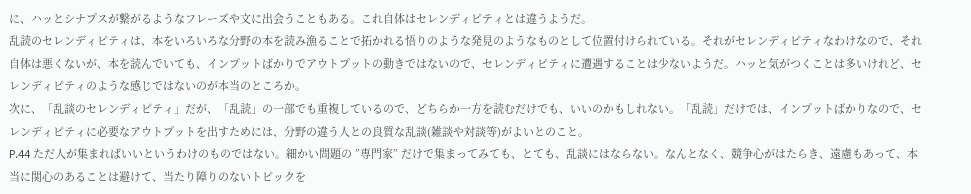に、ハッとシナプスが繋がるようなフレーズや文に出会うこともある。これ自体はセレンディピティとは違うようだ。
乱読のセレンディピティは、本をいろいろな分野の本を読み漁ることで拓かれる悟りのような発見のようなものとして位置付けられている。それがセレンディピティなわけなので、それ自体は悪くないが、本を読んでいても、インプットばかりでアウトプットの動きではないので、セレンディピティに遭遇することは少ないようだ。ハッと気がつくことは多いけれど、セレンディピティのような感じではないのが本当のところか。
次に、「乱談のセレンディピティ」だが、「乱読」の一部でも重複しているので、どちらか一方を読むだけでも、いいのかもしれない。「乱読」だけでは、インプットばかりなので、セレンディピティに必要なアウトプットを出すためには、分野の違う人との良質な乱談(雑談や対談等)がよいとのこと。
P.44 ただ人が集まればいいというわけのものではない。細かい問題の ”専門家” だけで集まってみても、とても、乱談にはならない。なんとなく、競争心がはたらき、遠慮もあって、本当に関心のあることは避けて、当たり障りのないトピックを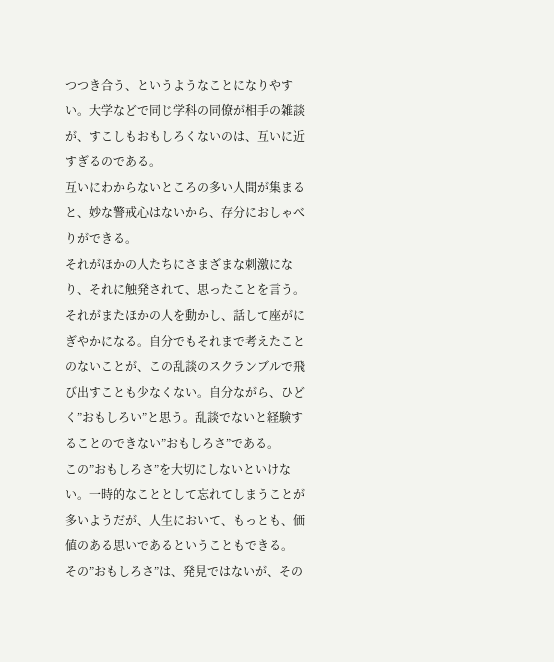つつき合う、というようなことになりやすい。大学などで同じ学科の同僚が相手の雑談が、すこしもおもしろくないのは、互いに近すぎるのである。
互いにわからないところの多い人間が集まると、妙な警戒心はないから、存分におしゃべりができる。
それがほかの人たちにさまざまな刺激になり、それに触発されて、思ったことを言う。それがまたほかの人を動かし、話して座がにぎやかになる。自分でもそれまで考えたことのないことが、この乱談のスクランブルで飛び出すことも少なくない。自分ながら、ひどく”おもしろい”と思う。乱談でないと経験することのできない”おもしろさ”である。
この”おもしろさ”を大切にしないといけない。一時的なこととして忘れてしまうことが多いようだが、人生において、もっとも、価値のある思いであるということもできる。
その”おもしろさ”は、発見ではないが、その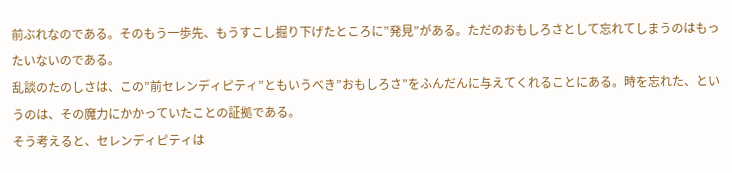前ぶれなのである。そのもう一歩先、もうすこし掘り下げたところに”発見”がある。ただのおもしろさとして忘れてしまうのはもったいないのである。
乱談のたのしさは、この”前セレンディピティ”ともいうべき”おもしろさ”をふんだんに与えてくれることにある。時を忘れた、というのは、その魔力にかかっていたことの証拠である。
そう考えると、セレンディピティは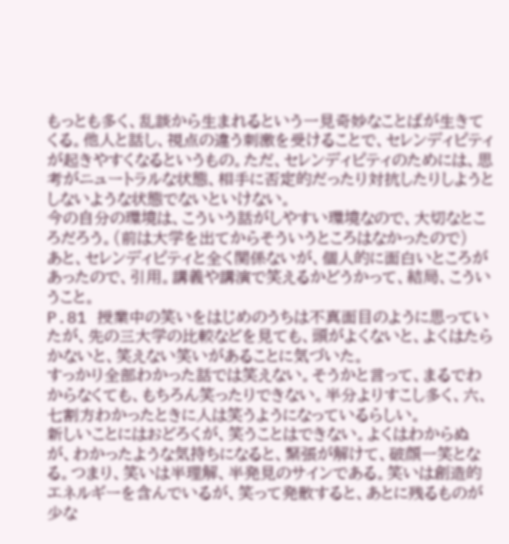もっとも多く、乱談から生まれるという一見奇妙なことばが生きてくる。他人と話し、視点の違う刺激を受けることで、セレンディピティが起きやすくなるというもの。ただ、セレンディピティのためには、思考がニュートラルな状態、相手に否定的だったり対抗したりしようとしないような状態でないといけない。
今の自分の環境は、こういう話がしやすい環境なので、大切なところだろう。(前は大学を出てからそういうところはなかったので)
あと、セレンディピティと全く関係ないが、個人的に面白いところがあったので、引用。講義や講演で笑えるかどうかって、結局、こういうこと。
P.81 授業中の笑いをはじめのうちは不真面目のように思っていたが、先の三大学の比較などを見ても、頭がよくないと、よくはたらかないと、笑えない笑いがあることに気づいた。
すっかり全部わかった話では笑えない。そうかと言って、まるでわからなくても、もちろん笑ったりできない。半分よりすこし多く、六、七割方わかったときに人は笑うようになっているらしい。
新しいことにはおどろくが、笑うことはできない。よくはわからぬが、わかったような気持ちになると、緊張が解けて、破顔一笑となる。つまり、笑いは半理解、半発見のサインである。笑いは創造的エネルギーを含んでいるが、笑って発散すると、あとに残るものが少な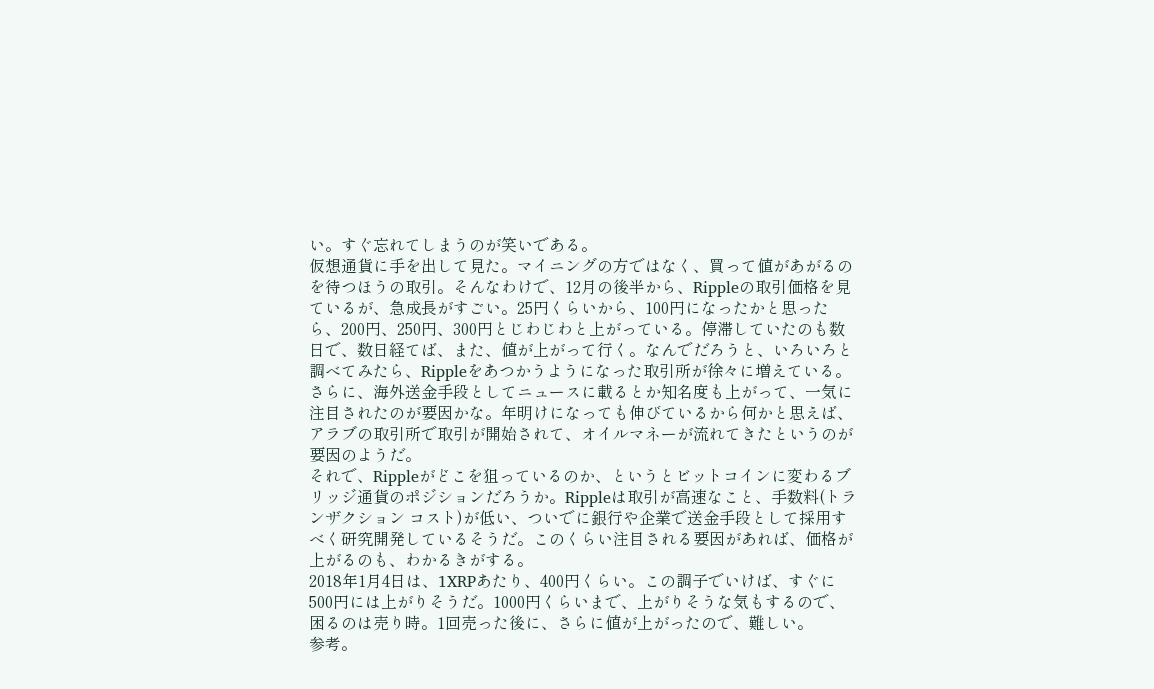い。すぐ忘れてしまうのが笑いである。
仮想通貨に手を出して見た。マイニングの方ではなく、買って値があがるのを待つほうの取引。そんなわけで、12月の後半から、Rippleの取引価格を見ているが、急成長がすごい。25円くらいから、100円になったかと思ったら、200円、250円、300円とじわじわと上がっている。停滞していたのも数日で、数日経てば、また、値が上がって行く。なんでだろうと、いろいろと調べてみたら、Rippleをあつかうようになった取引所が徐々に増えている。さらに、海外送金手段としてニュースに載るとか知名度も上がって、一気に注目されたのが要因かな。年明けになっても伸びているから何かと思えば、アラブの取引所で取引が開始されて、オイルマネーが流れてきたというのが要因のようだ。
それで、Rippleがどこを狙っているのか、というとビットコインに変わるブリッジ通貨のポジションだろうか。Rippleは取引が高速なこと、手数料(トランザクション コスト)が低い、ついでに銀行や企業で送金手段として採用すべく研究開発しているそうだ。このくらい注目される要因があれば、価格が上がるのも、わかるきがする。
2018年1月4日は、1XRPあたり、400円くらい。この調子でいけば、すぐに500円には上がりそうだ。1000円くらいまで、上がりそうな気もするので、困るのは売り時。1回売った後に、さらに値が上がったので、難しい。
参考。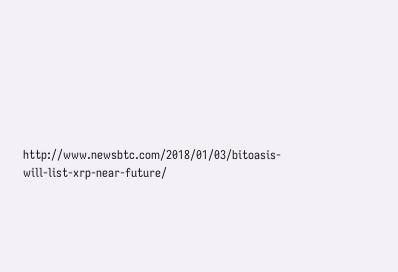http://www.newsbtc.com/2018/01/03/bitoasis-will-list-xrp-near-future/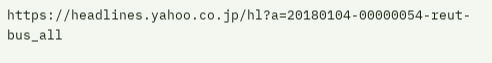https://headlines.yahoo.co.jp/hl?a=20180104-00000054-reut-bus_all